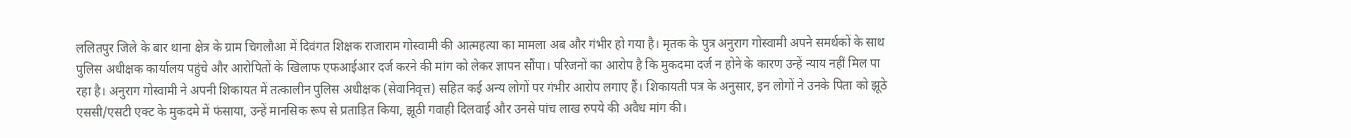ललितपुर जिले के बार थाना क्षेत्र के ग्राम चिगलौआ में दिवंगत शिक्षक राजाराम गोस्वामी की आत्महत्या का मामला अब और गंभीर हो गया है। मृतक के पुत्र अनुराग गोस्वामी अपने समर्थकों के साथ पुलिस अधीक्षक कार्यालय पहुंचे और आरोपितों के खिलाफ एफआईआर दर्ज करने की मांग को लेकर ज्ञापन सौंपा। परिजनों का आरोप है कि मुकदमा दर्ज न होने के कारण उन्हें न्याय नहीं मिल पा रहा है। अनुराग गोस्वामी ने अपनी शिकायत में तत्कालीन पुलिस अधीक्षक (सेवानिवृत्त) सहित कई अन्य लोगों पर गंभीर आरोप लगाए हैं। शिकायती पत्र के अनुसार, इन लोगों ने उनके पिता को झूठे एससी/एसटी एक्ट के मुकदमे में फंसाया, उन्हें मानसिक रूप से प्रताड़ित किया, झूठी गवाही दिलवाई और उनसे पांच लाख रुपये की अवैध मांग की।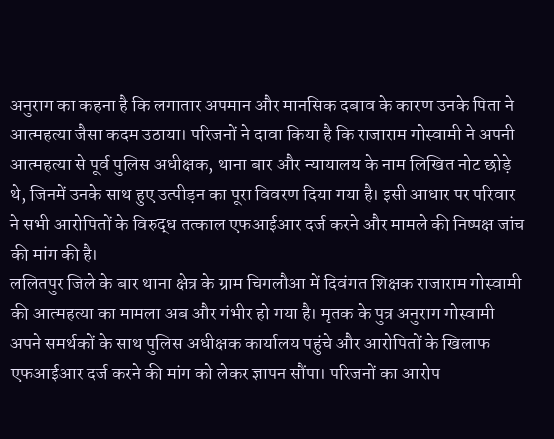अनुराग का कहना है कि लगातार अपमान और मानसिक दबाव के कारण उनके पिता ने आत्महत्या जैसा कदम उठाया। परिजनों ने दावा किया है कि राजाराम गोस्वामी ने अपनी आत्महत्या से पूर्व पुलिस अधीक्षक, थाना बार और न्यायालय के नाम लिखित नोट छोड़े थे, जिनमें उनके साथ हुए उत्पीड़न का पूरा विवरण दिया गया है। इसी आधार पर परिवार ने सभी आरोपितों के विरुद्ध तत्काल एफआईआर दर्ज करने और मामले की निष्पक्ष जांच की मांग की है।
ललितपुर जिले के बार थाना क्षेत्र के ग्राम चिगलौआ में दिवंगत शिक्षक राजाराम गोस्वामी की आत्महत्या का मामला अब और गंभीर हो गया है। मृतक के पुत्र अनुराग गोस्वामी अपने समर्थकों के साथ पुलिस अधीक्षक कार्यालय पहुंचे और आरोपितों के खिलाफ एफआईआर दर्ज करने की मांग को लेकर ज्ञापन सौंपा। परिजनों का आरोप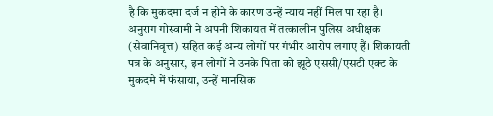है कि मुकदमा दर्ज न होने के कारण उन्हें न्याय नहीं मिल पा रहा है। अनुराग गोस्वामी ने अपनी शिकायत में तत्कालीन पुलिस अधीक्षक (सेवानिवृत्त) सहित कई अन्य लोगों पर गंभीर आरोप लगाए हैं। शिकायती पत्र के अनुसार, इन लोगों ने उनके पिता को झूठे एससी/एसटी एक्ट के मुकदमे में फंसाया, उन्हें मानसिक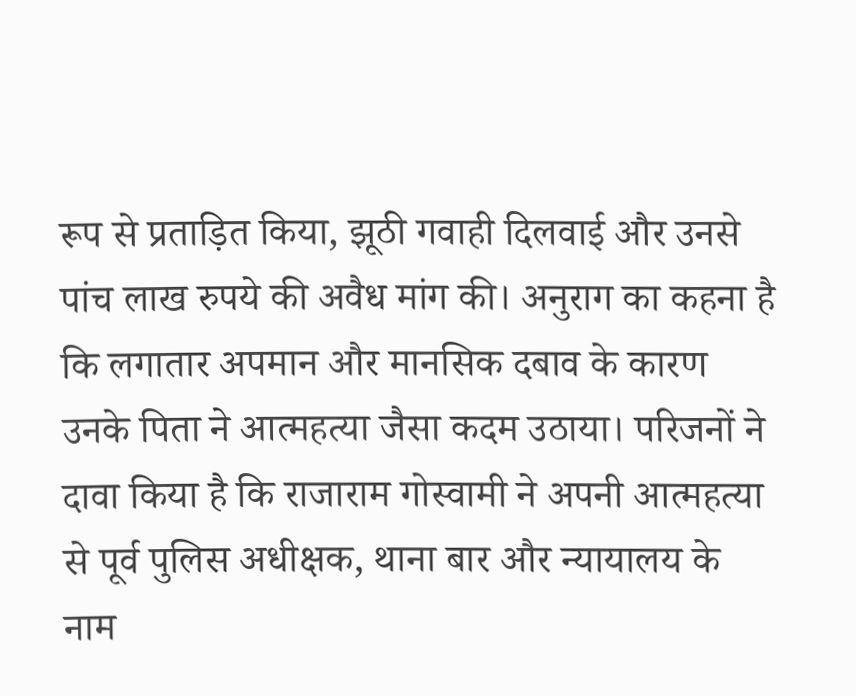रूप से प्रताड़ित किया, झूठी गवाही दिलवाई और उनसे पांच लाख रुपये की अवैध मांग की। अनुराग का कहना है कि लगातार अपमान और मानसिक दबाव के कारण उनके पिता ने आत्महत्या जैसा कदम उठाया। परिजनों ने दावा किया है कि राजाराम गोस्वामी ने अपनी आत्महत्या से पूर्व पुलिस अधीक्षक, थाना बार और न्यायालय के नाम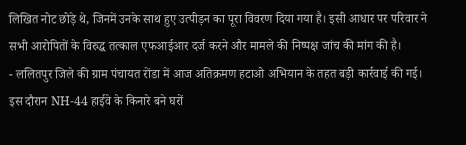लिखित नोट छोड़े थे, जिनमें उनके साथ हुए उत्पीड़न का पूरा विवरण दिया गया है। इसी आधार पर परिवार ने सभी आरोपितों के विरुद्ध तत्काल एफआईआर दर्ज करने और मामले की निष्पक्ष जांच की मांग की है।
- ललितपुर जिले की ग्राम पंचायत रोंडा में आज अतिक्रमण हटाओ अभियान के तहत बड़ी कार्रवाई की गई। इस दौरान NH-44 हाईवे के किनारे बने घरों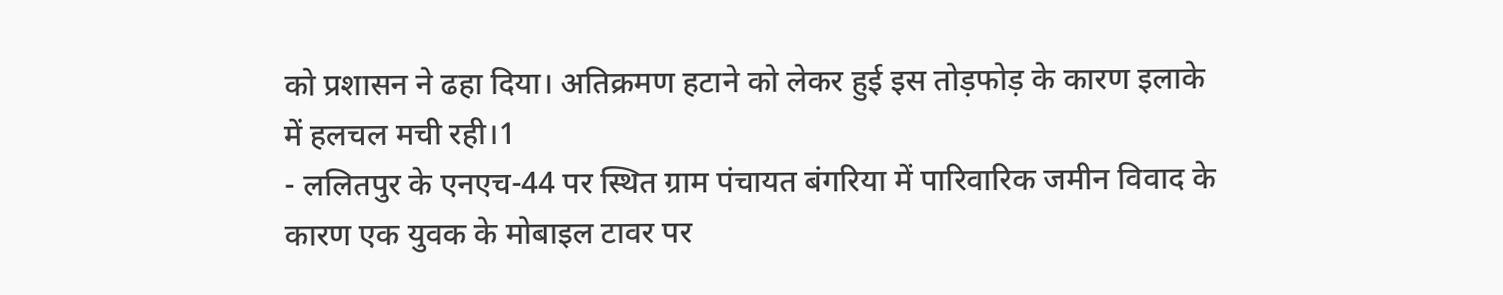को प्रशासन ने ढहा दिया। अतिक्रमण हटाने को लेकर हुई इस तोड़फोड़ के कारण इलाके में हलचल मची रही।1
- ललितपुर के एनएच-44 पर स्थित ग्राम पंचायत बंगरिया में पारिवारिक जमीन विवाद के कारण एक युवक के मोबाइल टावर पर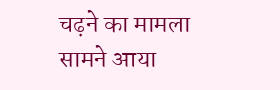चढ़ने का मामला सामने आया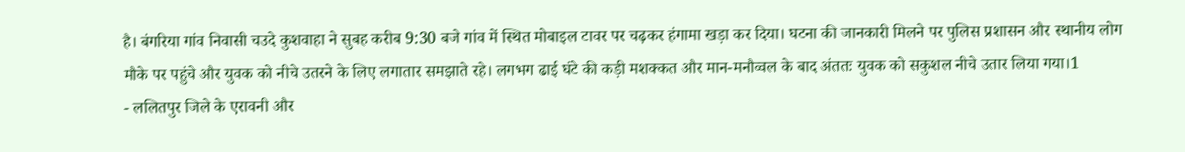है। बंगरिया गांव निवासी चउदे कुशवाहा ने सुबह करीब 9:30 बजे गांव में स्थित मोबाइल टावर पर चढ़कर हंगामा खड़ा कर दिया। घटना की जानकारी मिलने पर पुलिस प्रशासन और स्थानीय लोग मौके पर पहुंचे और युवक को नीचे उतरने के लिए लगातार समझाते रहे। लगभग ढाई घंटे की कड़ी मशक्कत और मान-मनौव्वल के बाद अंततः युवक को सकुशल नीचे उतार लिया गया।1
- ललितपुर जिले के एरावनी और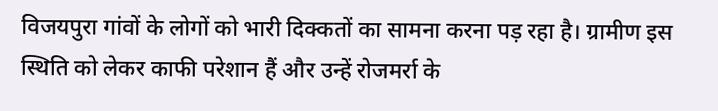विजयपुरा गांवों के लोगों को भारी दिक्कतों का सामना करना पड़ रहा है। ग्रामीण इस स्थिति को लेकर काफी परेशान हैं और उन्हें रोजमर्रा के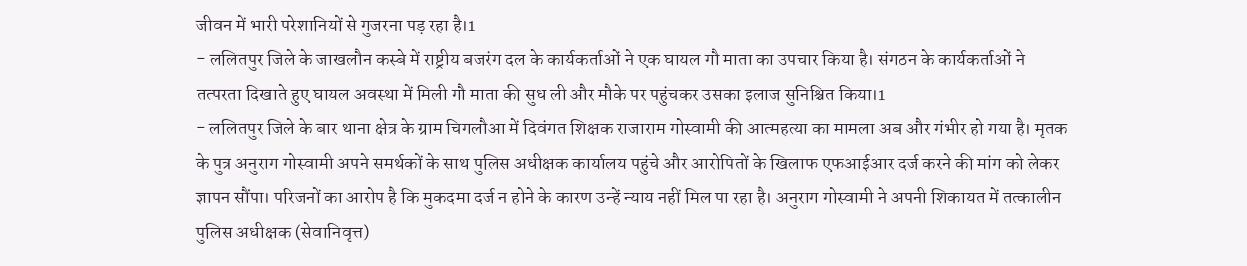जीवन में भारी परेशानियों से गुजरना पड़ रहा है।1
- ललितपुर जिले के जाखलौन कस्बे में राष्ट्रीय बजरंग दल के कार्यकर्ताओं ने एक घायल गौ माता का उपचार किया है। संगठन के कार्यकर्ताओं ने तत्परता दिखाते हुए घायल अवस्था में मिली गौ माता की सुध ली और मौके पर पहुंचकर उसका इलाज सुनिश्चित किया।1
- ललितपुर जिले के बार थाना क्षेत्र के ग्राम चिगलौआ में दिवंगत शिक्षक राजाराम गोस्वामी की आत्महत्या का मामला अब और गंभीर हो गया है। मृतक के पुत्र अनुराग गोस्वामी अपने समर्थकों के साथ पुलिस अधीक्षक कार्यालय पहुंचे और आरोपितों के खिलाफ एफआईआर दर्ज करने की मांग को लेकर ज्ञापन सौंपा। परिजनों का आरोप है कि मुकदमा दर्ज न होने के कारण उन्हें न्याय नहीं मिल पा रहा है। अनुराग गोस्वामी ने अपनी शिकायत में तत्कालीन पुलिस अधीक्षक (सेवानिवृत्त)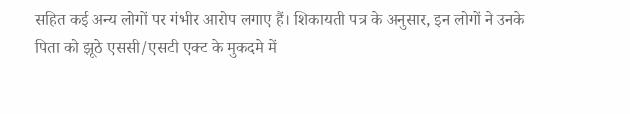सहित कई अन्य लोगों पर गंभीर आरोप लगाए हैं। शिकायती पत्र के अनुसार, इन लोगों ने उनके पिता को झूठे एससी/एसटी एक्ट के मुकदमे में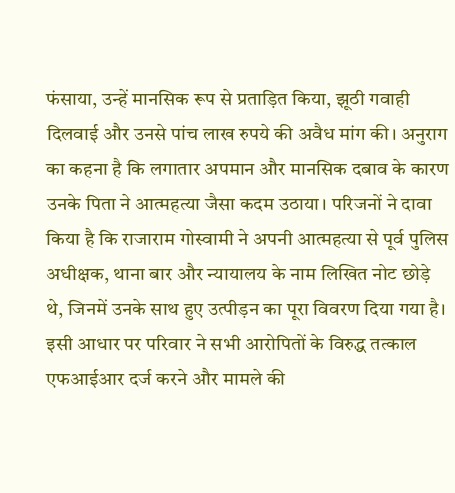फंसाया, उन्हें मानसिक रूप से प्रताड़ित किया, झूठी गवाही दिलवाई और उनसे पांच लाख रुपये की अवैध मांग की। अनुराग का कहना है कि लगातार अपमान और मानसिक दबाव के कारण उनके पिता ने आत्महत्या जैसा कदम उठाया। परिजनों ने दावा किया है कि राजाराम गोस्वामी ने अपनी आत्महत्या से पूर्व पुलिस अधीक्षक, थाना बार और न्यायालय के नाम लिखित नोट छोड़े थे, जिनमें उनके साथ हुए उत्पीड़न का पूरा विवरण दिया गया है। इसी आधार पर परिवार ने सभी आरोपितों के विरुद्ध तत्काल एफआईआर दर्ज करने और मामले की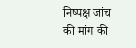निष्पक्ष जांच की मांग की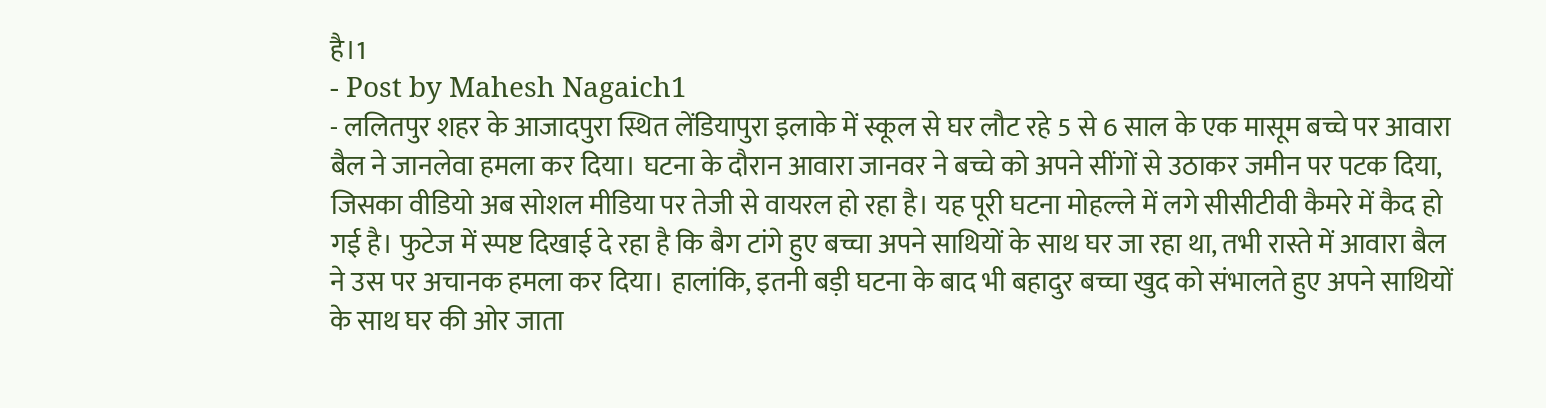है।1
- Post by Mahesh Nagaich1
- ललितपुर शहर के आजादपुरा स्थित लेंडियापुरा इलाके में स्कूल से घर लौट रहे 5 से 6 साल के एक मासूम बच्चे पर आवारा बैल ने जानलेवा हमला कर दिया। घटना के दौरान आवारा जानवर ने बच्चे को अपने सींगों से उठाकर जमीन पर पटक दिया, जिसका वीडियो अब सोशल मीडिया पर तेजी से वायरल हो रहा है। यह पूरी घटना मोहल्ले में लगे सीसीटीवी कैमरे में कैद हो गई है। फुटेज में स्पष्ट दिखाई दे रहा है कि बैग टांगे हुए बच्चा अपने साथियों के साथ घर जा रहा था, तभी रास्ते में आवारा बैल ने उस पर अचानक हमला कर दिया। हालांकि, इतनी बड़ी घटना के बाद भी बहादुर बच्चा खुद को संभालते हुए अपने साथियों के साथ घर की ओर जाता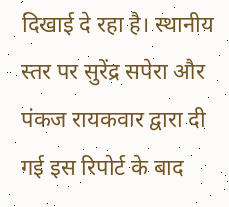दिखाई दे रहा है। स्थानीय स्तर पर सुरेंद्र सपेरा और पंकज रायकवार द्वारा दी गई इस रिपोर्ट के बाद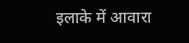इलाके में आवारा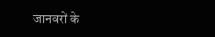जानवरों के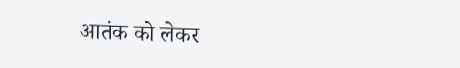आतंक को लेकर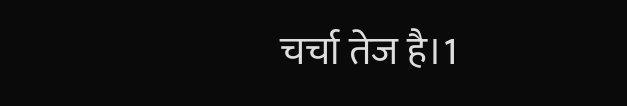चर्चा तेज है।1